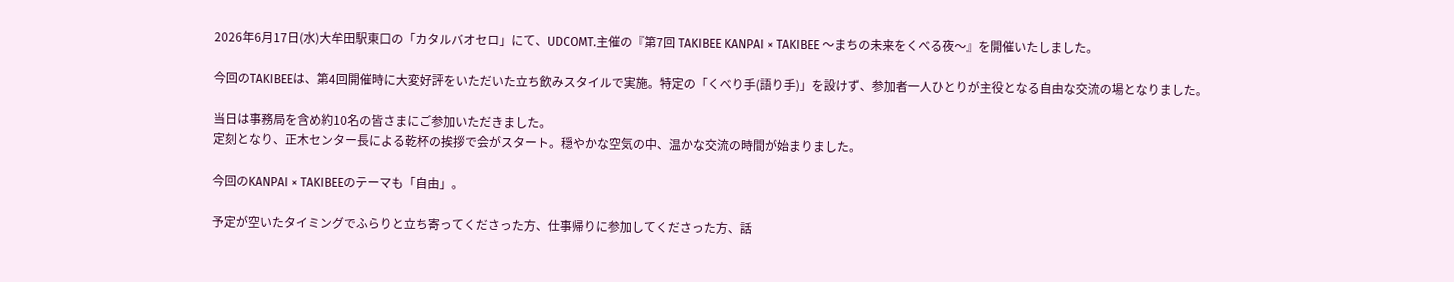2026年6月17日(水)大牟田駅東口の「カタルバオセロ」にて、UDCOMT.主催の『第7回 TAKIBEE KANPAI × TAKIBEE 〜まちの未来をくべる夜〜』を開催いたしました。

今回のTAKIBEEは、第4回開催時に大変好評をいただいた立ち飲みスタイルで実施。特定の「くべり手(語り手)」を設けず、参加者一人ひとりが主役となる自由な交流の場となりました。

当日は事務局を含め約10名の皆さまにご参加いただきました。
定刻となり、正木センター長による乾杯の挨拶で会がスタート。穏やかな空気の中、温かな交流の時間が始まりました。

今回のKANPAI × TAKIBEEのテーマも「自由」。

予定が空いたタイミングでふらりと立ち寄ってくださった方、仕事帰りに参加してくださった方、話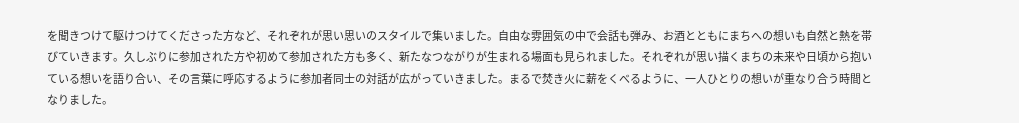を聞きつけて駆けつけてくださった方など、それぞれが思い思いのスタイルで集いました。自由な雰囲気の中で会話も弾み、お酒とともにまちへの想いも自然と熱を帯びていきます。久しぶりに参加された方や初めて参加された方も多く、新たなつながりが生まれる場面も見られました。それぞれが思い描くまちの未来や日頃から抱いている想いを語り合い、その言葉に呼応するように参加者同士の対話が広がっていきました。まるで焚き火に薪をくべるように、一人ひとりの想いが重なり合う時間となりました。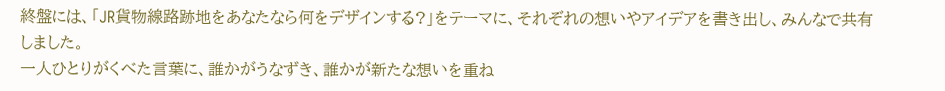終盤には、「JR貨物線路跡地をあなたなら何をデザインする?」をテーマに、それぞれの想いやアイデアを書き出し、みんなで共有しました。
一人ひとりがくべた言葉に、誰かがうなずき、誰かが新たな想いを重ね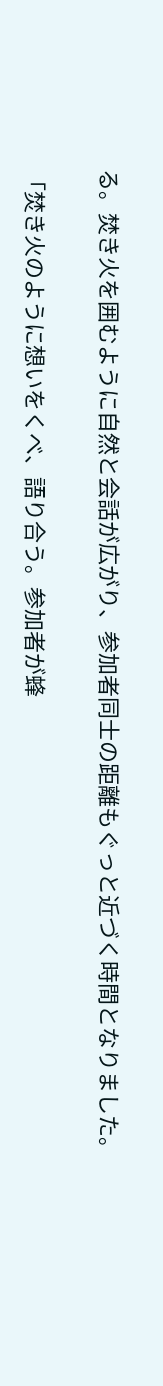る。焚き火を囲むように自然と会話が広がり、参加者同士の距離もぐっと近づく時間となりました。

「焚き火のように想いをくべ、語り合う。参加者が蜂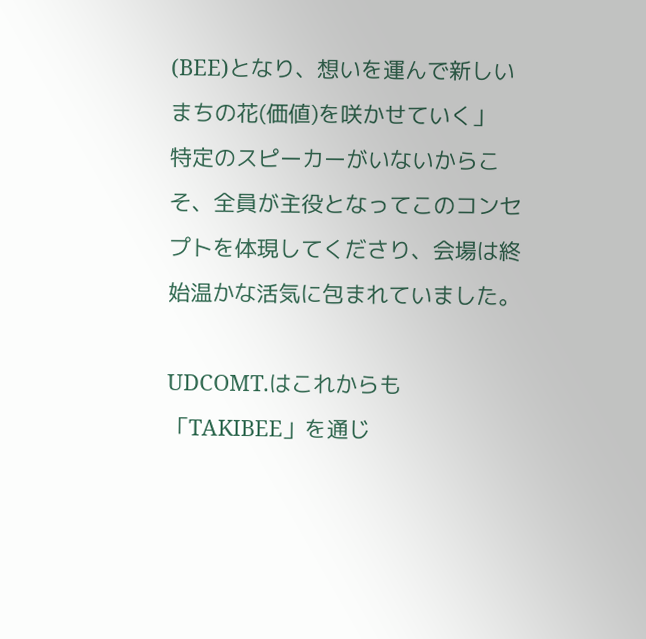(BEE)となり、想いを運んで新しいまちの花(価値)を咲かせていく」
特定のスピーカーがいないからこそ、全員が主役となってこのコンセプトを体現してくださり、会場は終始温かな活気に包まれていました。

UDCOMT.はこれからも「TAKIBEE」を通じ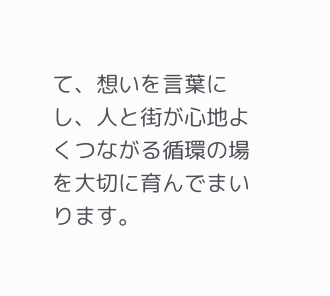て、想いを言葉にし、人と街が心地よくつながる循環の場を大切に育んでまいります。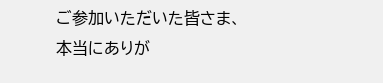ご参加いただいた皆さま、本当にありが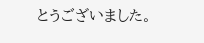とうございました。